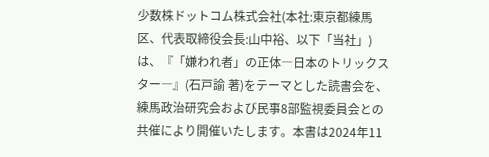少数株ドットコム株式会社(本社:東京都練馬区、代表取締役会長:山中裕、以下「当社」)は、『「嫌われ者」の正体―日本のトリックスター―』(石戸諭 著)をテーマとした読書会を、練馬政治研究会および民事8部監視委員会との共催により開催いたします。本書は2024年11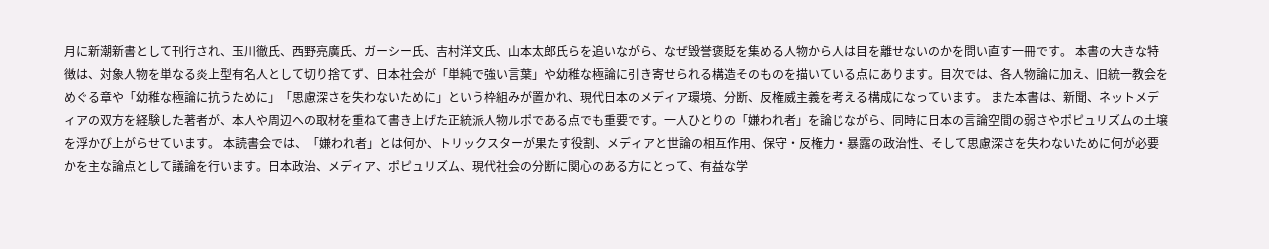月に新潮新書として刊行され、玉川徹氏、西野亮廣氏、ガーシー氏、吉村洋文氏、山本太郎氏らを追いながら、なぜ毀誉褒貶を集める人物から人は目を離せないのかを問い直す一冊です。 本書の大きな特徴は、対象人物を単なる炎上型有名人として切り捨てず、日本社会が「単純で強い言葉」や幼稚な極論に引き寄せられる構造そのものを描いている点にあります。目次では、各人物論に加え、旧統一教会をめぐる章や「幼稚な極論に抗うために」「思慮深さを失わないために」という枠組みが置かれ、現代日本のメディア環境、分断、反権威主義を考える構成になっています。 また本書は、新聞、ネットメディアの双方を経験した著者が、本人や周辺への取材を重ねて書き上げた正統派人物ルポである点でも重要です。一人ひとりの「嫌われ者」を論じながら、同時に日本の言論空間の弱さやポピュリズムの土壌を浮かび上がらせています。 本読書会では、「嫌われ者」とは何か、トリックスターが果たす役割、メディアと世論の相互作用、保守・反権力・暴露の政治性、そして思慮深さを失わないために何が必要かを主な論点として議論を行います。日本政治、メディア、ポピュリズム、現代社会の分断に関心のある方にとって、有益な学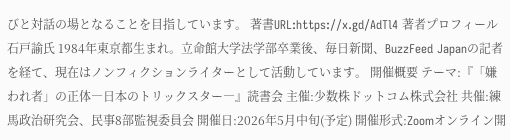びと対話の場となることを目指しています。 著書URL:https://x.gd/AdTl4 著者プロフィール 石戸諭氏 1984年東京都生まれ。立命館大学法学部卒業後、毎日新聞、BuzzFeed Japanの記者を経て、現在はノンフィクションライターとして活動しています。 開催概要 テーマ:『「嫌われ者」の正体―日本のトリックスター―』読書会 主催:少数株ドットコム株式会社 共催:練馬政治研究会、民事8部監視委員会 開催日:2026年5月中旬(予定) 開催形式:Zoomオンライン開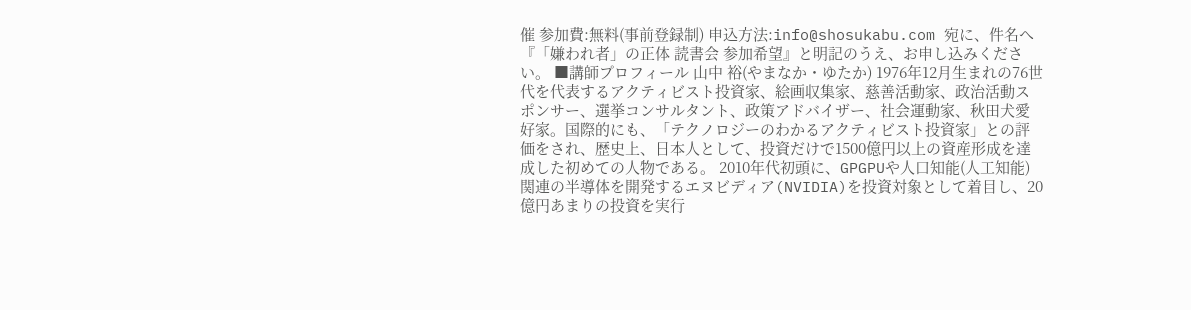催 参加費:無料(事前登録制) 申込方法:info@shosukabu.com 宛に、件名へ『「嫌われ者」の正体 読書会 参加希望』と明記のうえ、お申し込みください。 ■講師プロフィール 山中 裕(やまなか・ゆたか) 1976年12月生まれの76世代を代表するアクティビスト投資家、絵画収集家、慈善活動家、政治活動スポンサー、選挙コンサルタント、政策アドバイザー、社会運動家、秋田犬愛好家。国際的にも、「テクノロジーのわかるアクティビスト投資家」との評価をされ、歴史上、日本人として、投資だけで1500億円以上の資産形成を達成した初めての人物である。 2010年代初頭に、GPGPUや人口知能(人工知能)関連の半導体を開発するエヌビディア(NVIDIA)を投資対象として着目し、20億円あまりの投資を実行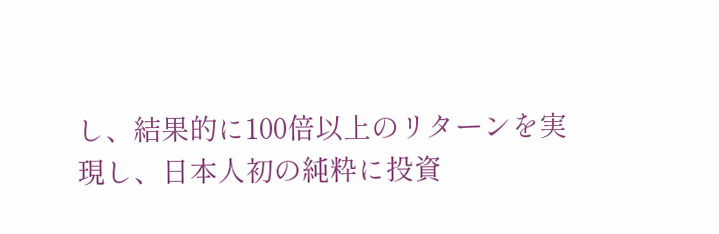し、結果的に100倍以上のリターンを実現し、日本人初の純粋に投資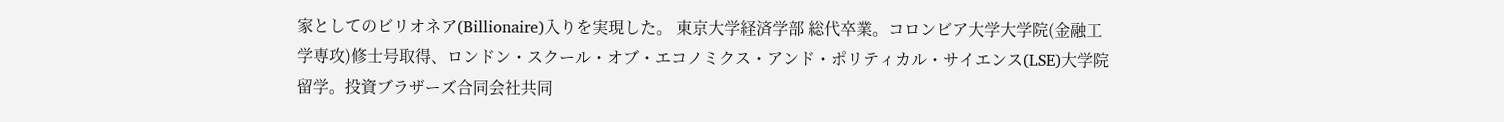家としてのビリオネア(Billionaire)入りを実現した。 東京大学経済学部 総代卒業。コロンビア大学大学院(金融工学専攻)修士号取得、ロンドン・スクール・オブ・エコノミクス・アンド・ポリティカル・サイエンス(LSE)大学院留学。投資ブラザーズ合同会社共同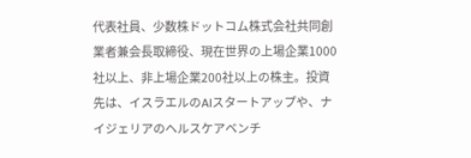代表社員、少数株ドットコム株式会社共同創業者兼会長取締役、現在世界の上場企業1000社以上、非上場企業200社以上の株主。投資先は、イスラエルのAIスタートアップや、ナイジェリアのヘルスケアベンチ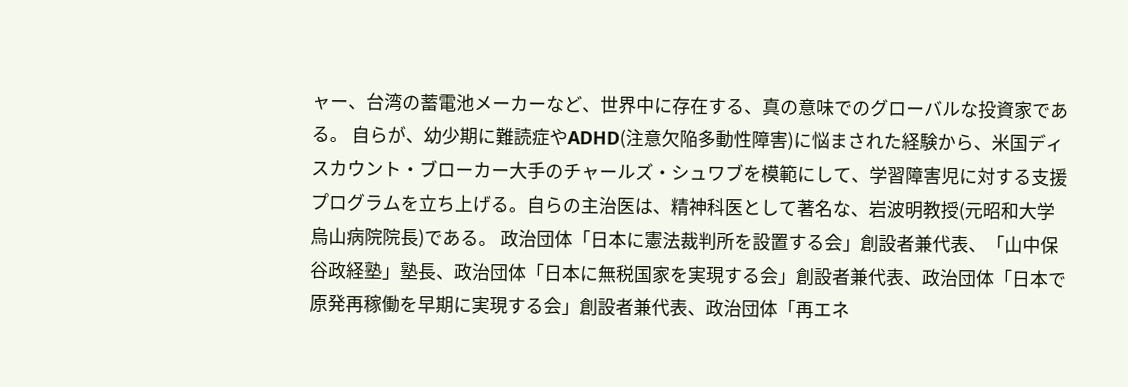ャー、台湾の蓄電池メーカーなど、世界中に存在する、真の意味でのグローバルな投資家である。 自らが、幼少期に難読症やADHD(注意欠陥多動性障害)に悩まされた経験から、米国ディスカウント・ブローカー大手のチャールズ・シュワブを模範にして、学習障害児に対する支援プログラムを立ち上げる。自らの主治医は、精神科医として著名な、岩波明教授(元昭和大学烏山病院院長)である。 政治団体「日本に憲法裁判所を設置する会」創設者兼代表、「山中保谷政経塾」塾長、政治団体「日本に無税国家を実現する会」創設者兼代表、政治団体「日本で原発再稼働を早期に実現する会」創設者兼代表、政治団体「再エネ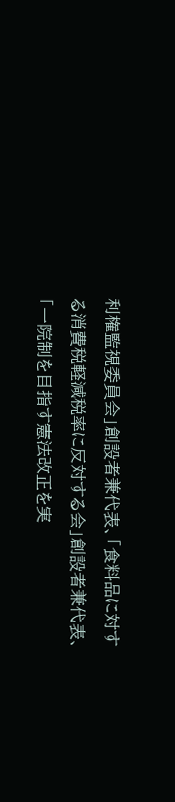利権監視委員会」創設者兼代表、「食料品に対する消費税軽減税率に反対する会」創設者兼代表、「一院制を目指す憲法改正を実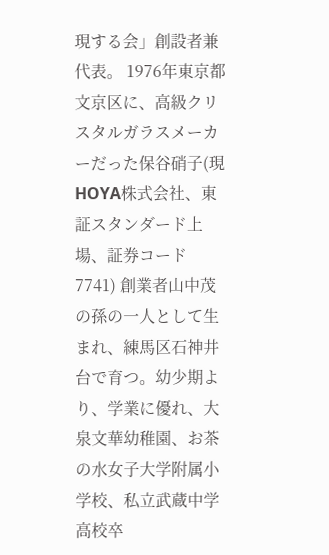現する会」創設者兼代表。 1976年東京都文京区に、高級クリスタルガラスメーカーだった保谷硝子(現 HOYA株式会社、東証スタンダード上場、証券コード 7741) 創業者山中茂の孫の一人として生まれ、練馬区石神井台で育つ。幼少期より、学業に優れ、大泉文華幼稚園、お茶の水女子大学附属小学校、私立武蔵中学高校卒